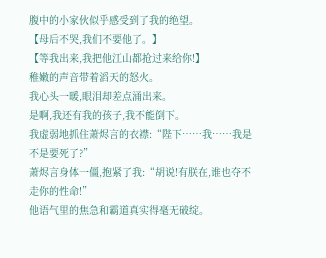腹中的小家伙似乎感受到了我的绝望。
【母后不哭,我们不要他了。】
【等我出来,我把他江山都抢过来给你!】
稚嫩的声音带着滔天的怒火。
我心头一暖,眼泪却差点涌出来。
是啊,我还有我的孩子,我不能倒下。
我虚弱地抓住萧烬言的衣襟:“陛下……我……我是不是要死了?”
萧烬言身体一僵,抱紧了我:“胡说!有朕在,谁也夺不走你的性命!”
他语气里的焦急和霸道真实得毫无破绽。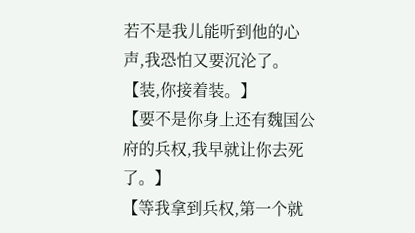若不是我儿能听到他的心声,我恐怕又要沉沦了。
【装,你接着装。】
【要不是你身上还有魏国公府的兵权,我早就让你去死了。】
【等我拿到兵权,第一个就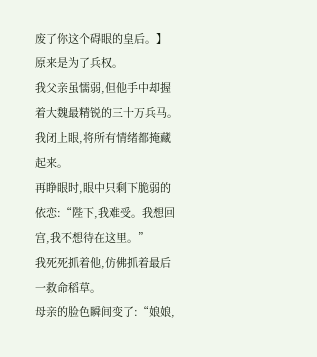废了你这个碍眼的皇后。】
原来是为了兵权。
我父亲虽懦弱,但他手中却握着大魏最精锐的三十万兵马。
我闭上眼,将所有情绪都掩藏起来。
再睁眼时,眼中只剩下脆弱的依恋:“陛下,我难受。我想回宫,我不想待在这里。”
我死死抓着他,仿佛抓着最后一救命稻草。
母亲的脸色瞬间变了:“娘娘,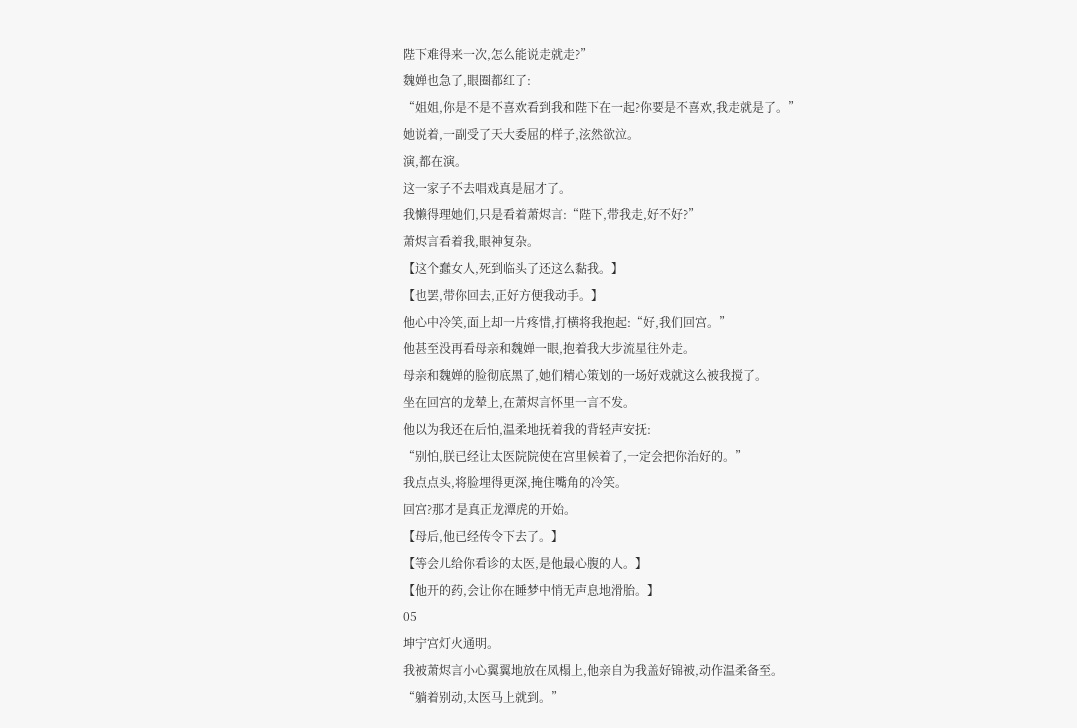陛下难得来一次,怎么能说走就走?”
魏婵也急了,眼圈都红了:
“姐姐,你是不是不喜欢看到我和陛下在一起?你要是不喜欢,我走就是了。”
她说着,一副受了天大委屈的样子,泫然欲泣。
演,都在演。
这一家子不去唱戏真是屈才了。
我懒得理她们,只是看着萧烬言:“陛下,带我走,好不好?”
萧烬言看着我,眼神复杂。
【这个蠢女人,死到临头了还这么黏我。】
【也罢,带你回去,正好方便我动手。】
他心中冷笑,面上却一片疼惜,打横将我抱起:“好,我们回宫。”
他甚至没再看母亲和魏婵一眼,抱着我大步流星往外走。
母亲和魏婵的脸彻底黑了,她们精心策划的一场好戏就这么被我搅了。
坐在回宫的龙辇上,在萧烬言怀里一言不发。
他以为我还在后怕,温柔地抚着我的背轻声安抚:
“别怕,朕已经让太医院院使在宫里候着了,一定会把你治好的。”
我点点头,将脸埋得更深,掩住嘴角的冷笑。
回宫?那才是真正龙潭虎的开始。
【母后,他已经传令下去了。】
【等会儿给你看诊的太医,是他最心腹的人。】
【他开的药,会让你在睡梦中悄无声息地滑胎。】
05
坤宁宫灯火通明。
我被萧烬言小心翼翼地放在凤榻上,他亲自为我盖好锦被,动作温柔备至。
“躺着别动,太医马上就到。”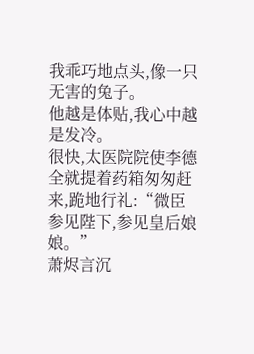我乖巧地点头,像一只无害的兔子。
他越是体贴,我心中越是发冷。
很快,太医院院使李德全就提着药箱匆匆赶来,跪地行礼:“微臣参见陛下,参见皇后娘娘。”
萧烬言沉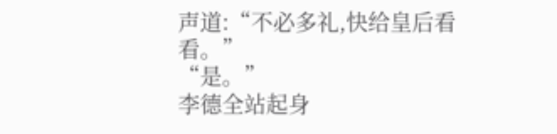声道:“不必多礼,快给皇后看看。”
“是。”
李德全站起身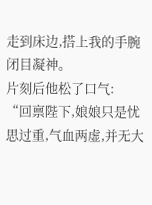走到床边,搭上我的手腕闭目凝神。
片刻后他松了口气:
“回禀陛下,娘娘只是忧思过重,气血两虚,并无大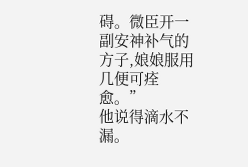碍。微臣开一副安神补气的方子,娘娘服用几便可痊愈。”
他说得滴水不漏。